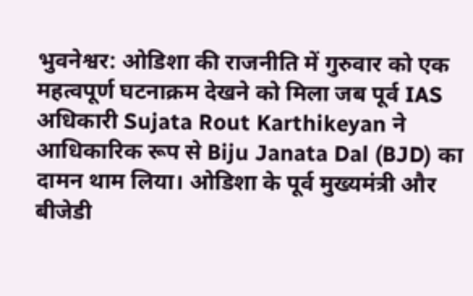भुवनेश्वर: ओडिशा की राजनीति में गुरुवार को एक महत्वपूर्ण घटनाक्रम देखने को मिला जब पूर्व IAS अधिकारी Sujata Rout Karthikeyan ने आधिकारिक रूप से Biju Janata Dal (BJD) का दामन थाम लिया। ओडिशा के पूर्व मुख्यमंत्री और बीजेडी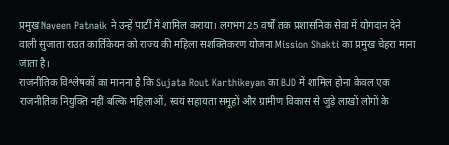प्रमुख Naveen Patnaik ने उन्हें पार्टी में शामिल कराया। लगभग 25 वर्षों तक प्रशासनिक सेवा में योगदान देने वाली सुजाता राउत कार्तिकेयन को राज्य की महिला सशक्तिकरण योजना Mission Shakti का प्रमुख चेहरा माना जाता है।
राजनीतिक विश्लेषकों का मानना है कि Sujata Rout Karthikeyan का BJD में शामिल होना केवल एक राजनीतिक नियुक्ति नहीं बल्कि महिलाओं, स्वयं सहायता समूहों और ग्रामीण विकास से जुड़े लाखों लोगों के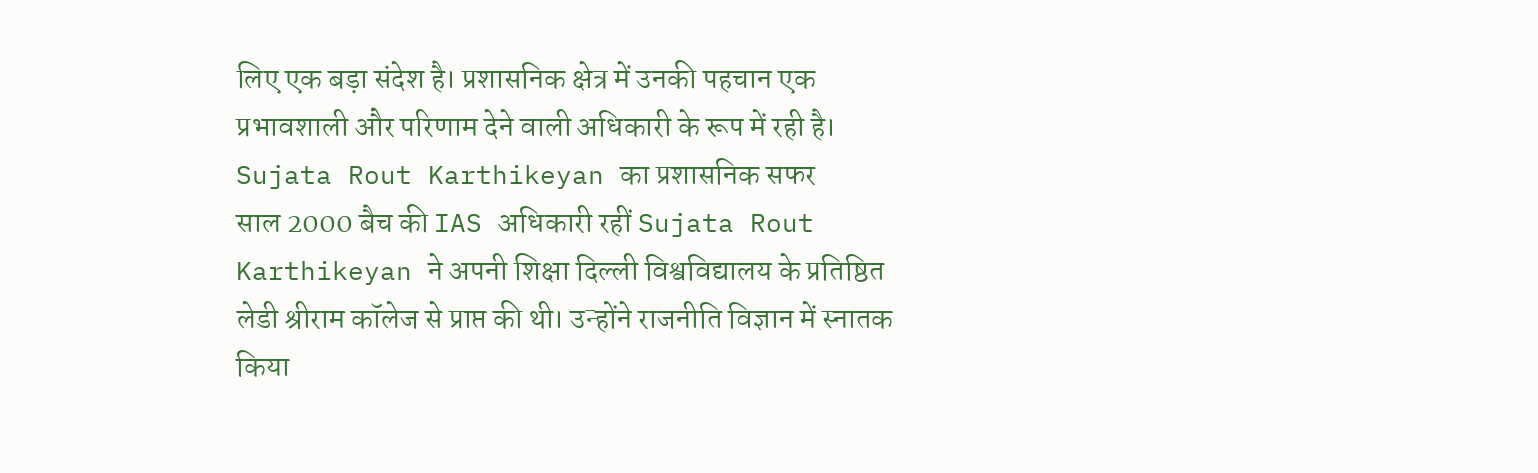लिए एक बड़ा संदेश है। प्रशासनिक क्षेत्र में उनकी पहचान एक प्रभावशाली और परिणाम देने वाली अधिकारी के रूप में रही है।
Sujata Rout Karthikeyan का प्रशासनिक सफर
साल 2000 बैच की IAS अधिकारी रहीं Sujata Rout Karthikeyan ने अपनी शिक्षा दिल्ली विश्वविद्यालय के प्रतिष्ठित लेडी श्रीराम कॉलेज से प्राप्त की थी। उन्होंने राजनीति विज्ञान में स्नातक किया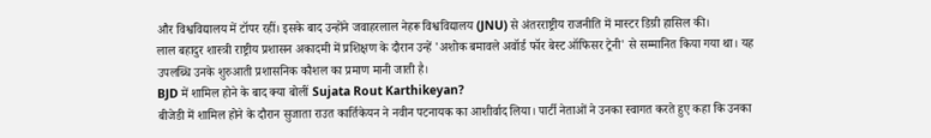और विश्वविद्यालय में टॉपर रहीं। इसके बाद उन्होंने जवाहरलाल नेहरू विश्वविद्यालय (JNU) से अंतरराष्ट्रीय राजनीति में मास्टर डिग्री हासिल की।
लाल बहादुर शास्त्री राष्ट्रीय प्रशासन अकादमी में प्रशिक्षण के दौरान उन्हें 'अशोक बमावले अवॉर्ड फॉर बेस्ट ऑफिसर ट्रेनी' से सम्मानित किया गया था। यह उपलब्धि उनके शुरुआती प्रशासनिक कौशल का प्रमाण मानी जाती है।
BJD में शामिल होने के बाद क्या बोलीं Sujata Rout Karthikeyan?
बीजेडी में शामिल होने के दौरान सुजाता राउत कार्तिकेयन ने नवीन पटनायक का आशीर्वाद लिया। पार्टी नेताओं ने उनका स्वागत करते हुए कहा कि उनका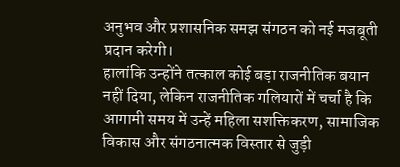अनुभव और प्रशासनिक समझ संगठन को नई मजबूती प्रदान करेगी।
हालांकि उन्होंने तत्काल कोई बड़ा राजनीतिक बयान नहीं दिया, लेकिन राजनीतिक गलियारों में चर्चा है कि आगामी समय में उन्हें महिला सशक्तिकरण, सामाजिक विकास और संगठनात्मक विस्तार से जुड़ी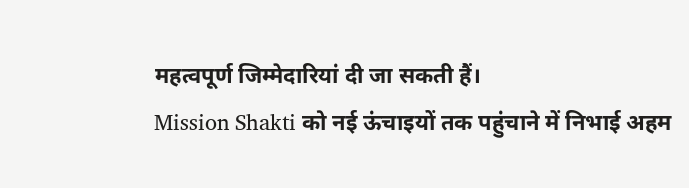महत्वपूर्ण जिम्मेदारियां दी जा सकती हैं।
Mission Shakti को नई ऊंचाइयों तक पहुंचाने में निभाई अहम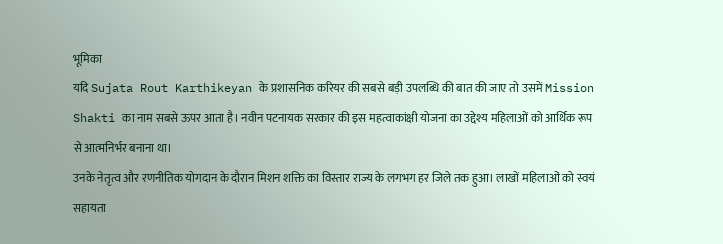भूमिका
यदि Sujata Rout Karthikeyan के प्रशासनिक करियर की सबसे बड़ी उपलब्धि की बात की जाए तो उसमें Mission Shakti का नाम सबसे ऊपर आता है। नवीन पटनायक सरकार की इस महत्वाकांक्षी योजना का उद्देश्य महिलाओं को आर्थिक रूप से आत्मनिर्भर बनाना था।
उनके नेतृत्व और रणनीतिक योगदान के दौरान मिशन शक्ति का विस्तार राज्य के लगभग हर जिले तक हुआ। लाखों महिलाओं को स्वयं सहायता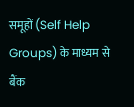समूहों (Self Help Groups) के माध्यम से बैंक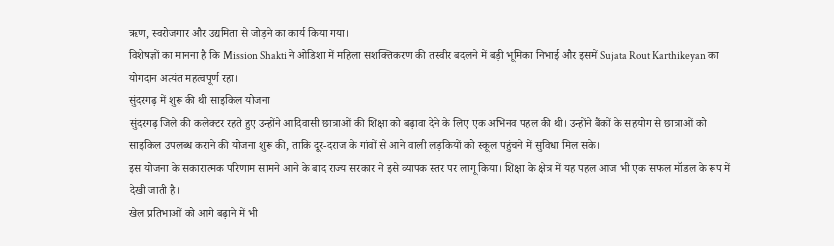ऋण, स्वरोजगार और उद्यमिता से जोड़ने का कार्य किया गया।
विशेषज्ञों का मानना है कि Mission Shakti ने ओडिशा में महिला सशक्तिकरण की तस्वीर बदलने में बड़ी भूमिका निभाई और इसमें Sujata Rout Karthikeyan का योगदान अत्यंत महत्वपूर्ण रहा।
सुंदरगढ़ में शुरू की थी साइकिल योजना
सुंदरगढ़ जिले की कलेक्टर रहते हुए उन्होंने आदिवासी छात्राओं की शिक्षा को बढ़ावा देने के लिए एक अभिनव पहल की थी। उन्होंने बैंकों के सहयोग से छात्राओं को साइकिल उपलब्ध कराने की योजना शुरू की, ताकि दूर-दराज के गांवों से आने वाली लड़कियों को स्कूल पहुंचने में सुविधा मिल सके।
इस योजना के सकारात्मक परिणाम सामने आने के बाद राज्य सरकार ने इसे व्यापक स्तर पर लागू किया। शिक्षा के क्षेत्र में यह पहल आज भी एक सफल मॉडल के रूप में देखी जाती है।
खेल प्रतिभाओं को आगे बढ़ाने में भी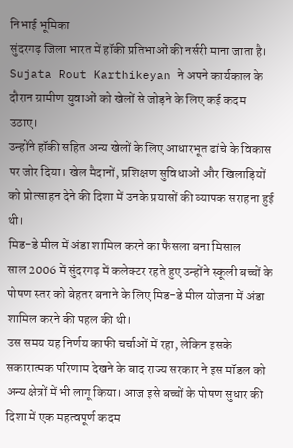निभाई भूमिका
सुंदरगढ़ जिला भारत में हॉकी प्रतिभाओं की नर्सरी माना जाता है। Sujata Rout Karthikeyan ने अपने कार्यकाल के दौरान ग्रामीण युवाओं को खेलों से जोड़ने के लिए कई कदम उठाए।
उन्होंने हॉकी सहित अन्य खेलों के लिए आधारभूत ढांचे के विकास पर जोर दिया। खेल मैदानों, प्रशिक्षण सुविधाओं और खिलाड़ियों को प्रोत्साहन देने की दिशा में उनके प्रयासों की व्यापक सराहना हुई थी।
मिड-डे मील में अंडा शामिल करने का फैसला बना मिसाल
साल 2006 में सुंदरगढ़ में कलेक्टर रहते हुए उन्होंने स्कूली बच्चों के पोषण स्तर को बेहतर बनाने के लिए मिड-डे मील योजना में अंडा शामिल करने की पहल की थी।
उस समय यह निर्णय काफी चर्चाओं में रहा, लेकिन इसके सकारात्मक परिणाम देखने के बाद राज्य सरकार ने इस मॉडल को अन्य क्षेत्रों में भी लागू किया। आज इसे बच्चों के पोषण सुधार की दिशा में एक महत्वपूर्ण कदम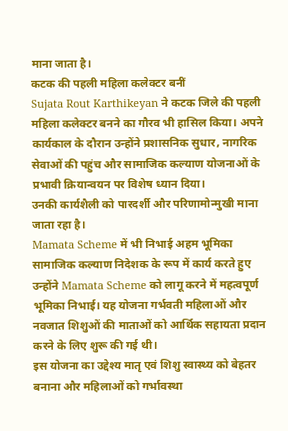माना जाता है।
कटक की पहली महिला कलेक्टर बनीं
Sujata Rout Karthikeyan ने कटक जिले की पहली महिला कलेक्टर बनने का गौरव भी हासिल किया। अपने कार्यकाल के दौरान उन्होंने प्रशासनिक सुधार, नागरिक सेवाओं की पहुंच और सामाजिक कल्याण योजनाओं के प्रभावी क्रियान्वयन पर विशेष ध्यान दिया।
उनकी कार्यशैली को पारदर्शी और परिणामोन्मुखी माना जाता रहा है।
Mamata Scheme में भी निभाई अहम भूमिका
सामाजिक कल्याण निदेशक के रूप में कार्य करते हुए उन्होंने Mamata Scheme को लागू करने में महत्वपूर्ण भूमिका निभाई। यह योजना गर्भवती महिलाओं और नवजात शिशुओं की माताओं को आर्थिक सहायता प्रदान करने के लिए शुरू की गई थी।
इस योजना का उद्देश्य मातृ एवं शिशु स्वास्थ्य को बेहतर बनाना और महिलाओं को गर्भावस्था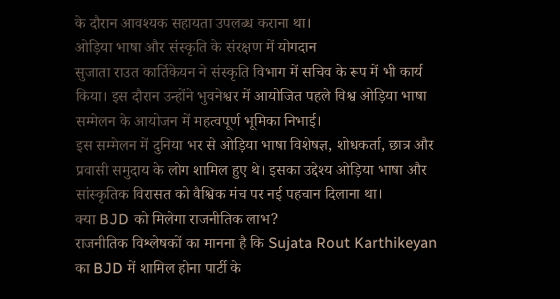के दौरान आवश्यक सहायता उपलब्ध कराना था।
ओड़िया भाषा और संस्कृति के संरक्षण में योगदान
सुजाता राउत कार्तिकेयन ने संस्कृति विभाग में सचिव के रूप में भी कार्य किया। इस दौरान उन्होंने भुवनेश्वर में आयोजित पहले विश्व ओड़िया भाषा सम्मेलन के आयोजन में महत्वपूर्ण भूमिका निभाई।
इस सम्मेलन में दुनिया भर से ओड़िया भाषा विशेषज्ञ, शोधकर्ता, छात्र और प्रवासी समुदाय के लोग शामिल हुए थे। इसका उद्देश्य ओड़िया भाषा और सांस्कृतिक विरासत को वैश्विक मंच पर नई पहचान दिलाना था।
क्या BJD को मिलेगा राजनीतिक लाभ?
राजनीतिक विश्लेषकों का मानना है कि Sujata Rout Karthikeyan का BJD में शामिल होना पार्टी के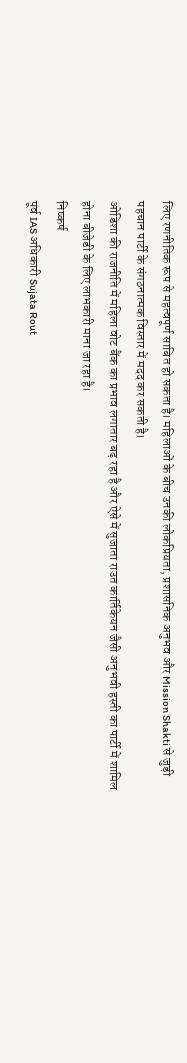लिए रणनीतिक रूप से महत्वपूर्ण साबित हो सकता है। महिलाओं के बीच उनकी लोकप्रियता, प्रशासनिक अनुभव और Mission Shakti से जुड़ी पहचान पार्टी के संगठनात्मक विस्तार में मदद कर सकती है।
ओडिशा की राजनीति में महिला वोट बैंक का प्रभाव लगातार बढ़ रहा है और ऐसे में सुजाता राउत कार्तिकेयन जैसी अनुभवी हस्ती का पार्टी में शामिल होना बीजेडी के लिए लाभकारी माना जा रहा है।
निष्कर्ष
पूर्व IAS अधिकारी Sujata Rout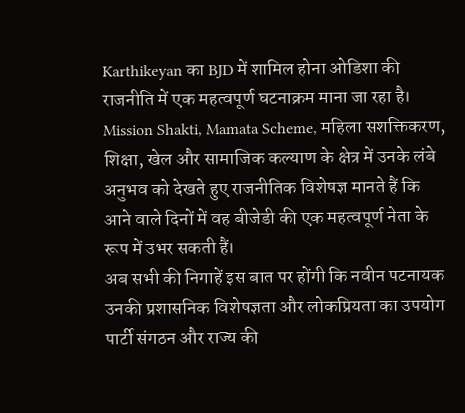Karthikeyan का BJD में शामिल होना ओडिशा की राजनीति में एक महत्वपूर्ण घटनाक्रम माना जा रहा है। Mission Shakti, Mamata Scheme, महिला सशक्तिकरण, शिक्षा, खेल और सामाजिक कल्याण के क्षेत्र में उनके लंबे अनुभव को देखते हुए राजनीतिक विशेषज्ञ मानते हैं कि आने वाले दिनों में वह बीजेडी की एक महत्वपूर्ण नेता के रूप में उभर सकती हैं।
अब सभी की निगाहें इस बात पर होंगी कि नवीन पटनायक उनकी प्रशासनिक विशेषज्ञता और लोकप्रियता का उपयोग पार्टी संगठन और राज्य की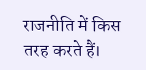राजनीति में किस तरह करते हैं।